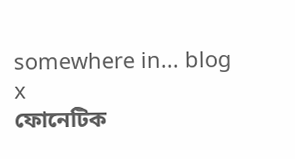somewhere in... blog
x
ফোনেটিক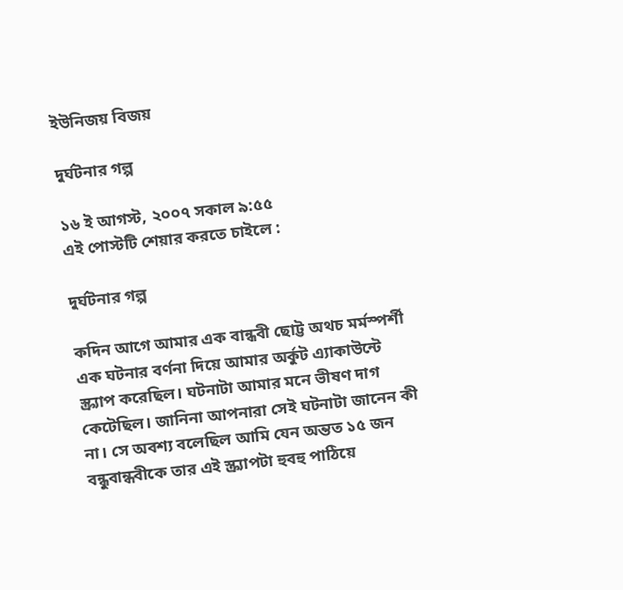ইউনিজয় বিজয়

দুর্ঘটনার গল্প

১৬ ই আগস্ট, ২০০৭ সকাল ৯:৫৫
এই পোস্টটি শেয়ার করতে চাইলে :

দুর্ঘটনার গল্প

কদিন আগে আমার এক বান্ধবী ছোট্ট অথচ মর্মস্পর্শী এক ঘটনার বর্ণনা দিয়ে আমার অর্কুট এ্যাকাউন্টে স্ক্র্যাপ করেছিল। ঘটনাটা আমার মনে ভীষণ দাগ কেটেছিল। জানিনা আপনারা সেই ঘটনাটা জানেন কী না। সে অবশ্য বলেছিল আমি যেন অন্তত ১৫ জন বন্ধুবান্ধবীকে তার এই স্ক্র্যাপটা হুবহু পাঠিয়ে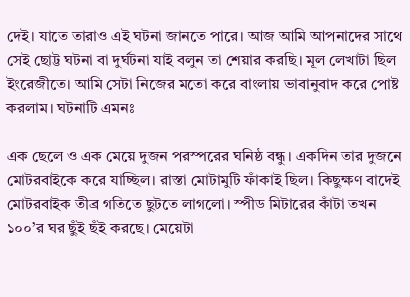দেই। যাতে তারাও এই ঘটনা জানতে পারে। আজ আমি আপনাদের সাথে সেই ছোট্ট ঘটনা বা দুর্ঘটনা যাই বলুন তা শেয়ার করছি। মূল লেখাটা ছিল ইংরেজীতে। আমি সেটা নিজের মতো করে বাংলায় ভাবানুবাদ করে পোষ্ট করলাম। ঘটনাটি এমনঃ

এক ছেলে ও এক মেয়ে দুজন পরস্পরের ঘনিষ্ঠ বন্ধু। একদিন তার দুজনে মোটরবাইকে করে যাচ্ছিল। রাস্তা মোটামুটি ফাঁকাই ছিল। কিছুক্ষণ বাদেই মোটরবাইক তীব্র গতিতে ছুটতে লাগলো। স্পীড মিটারের কাঁটা তখন ১০০’র ঘর ছুঁই ছঁই করছে। মেয়েটা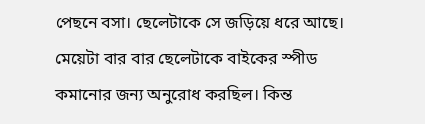পেছনে বসা। ছেলেটাকে সে জড়িয়ে ধরে আছে। মেয়েটা বার বার ছেলেটাকে বাইকের স্পীড কমানোর জন্য অনুরোধ করছিল। কিন্ত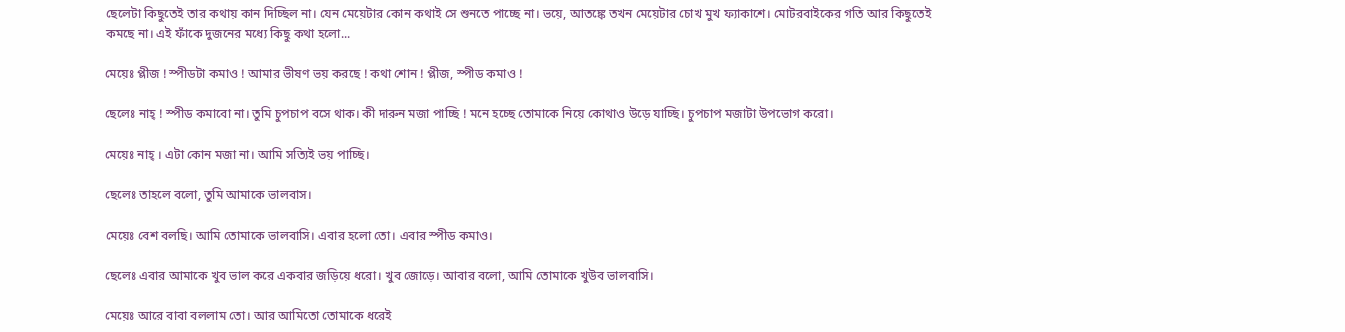ছেলেটা কিছুতেই তার কথায় কান দিচ্ছিল না। যেন মেয়েটার কোন কথাই সে শুনতে পাচ্ছে না। ভয়ে, আতঙ্কে তখন মেয়েটার চোখ মুখ ফ্যাকাশে। মোটরবাইকের গতি আর কিছুতেই কমছে না। এই ফাঁকে দুজনের মধ্যে কিছু কথা হলো...

মেয়েঃ প্লীজ ! স্পীডটা কমাও ! আমার ভীষণ ভয় করছে ! কথা শোন ! প্লীজ, স্পীড কমাও !

ছেলেঃ নাহ্ ! স্পীড কমাবো না। তুমি চুপচাপ বসে থাক। কী দারুন মজা পাচ্ছি ! মনে হচ্ছে তোমাকে নিয়ে কোথাও উড়ে যাচ্ছি। চুপচাপ মজাটা উপভোগ করো।

মেয়েঃ নাহ্ । এটা কোন মজা না। আমি সত্যিই ভয় পাচ্ছি।

ছেলেঃ তাহলে বলো, তুমি আমাকে ভালবাস।

মেয়েঃ বেশ বলছি। আমি তোমাকে ভালবাসি। এবার হলো তো। এবার স্পীড কমাও।

ছেলেঃ এবার আমাকে খুব ভাল করে একবার জড়িয়ে ধরো। খুব জোড়ে। আবার বলো, আমি তোমাকে খুউব ভালবাসি।

মেয়েঃ আরে বাবা বললাম তো। আর আমিতো তোমাকে ধরেই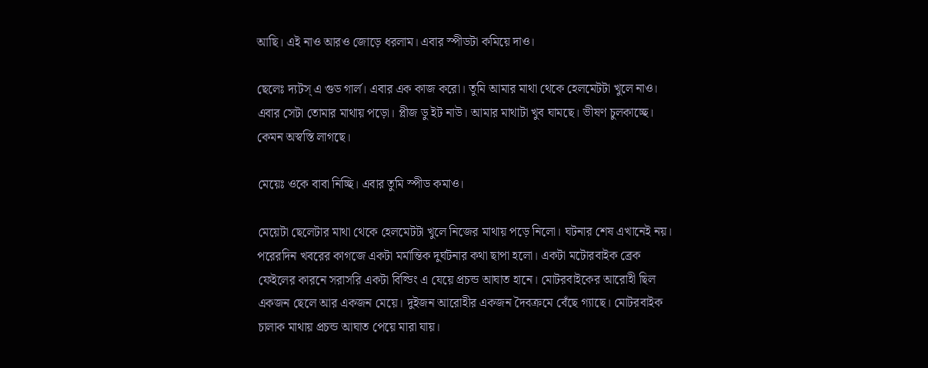আছি। এই নাও আরও জোড়ে ধরলাম। এবার স্পীডটা কমিয়ে দাও।

ছেলেঃ দ্যটস্ এ গুড গার্ল। এবার এক কাজ করো। তুমি আমার মাথা থেকে হেলমেটটা খুলে নাও। এবার সেটা তোমার মাথায় পড়ো। প্লীজ ডু ইট নাউ। আমার মাথাটা খুব ঘামছে। ভীষণ চুলকাচ্ছে। কেমন অস্বস্তি লাগছে।

মেয়েঃ ওকে বাবা নিচ্ছি। এবার তুমি স্পীড কমাও।

মেয়েটা ছেলেটার মাথা থেকে হেলমেটটা খুলে নিজের মাথায় পড়ে নিলো। ঘটনার শেষ এখানেই নয়। পরেরদিন খবরের কাগজে একটা মর্মান্তিক দুর্ঘটনার কথা ছাপা হলো। একটা মটোরবাইক ব্রেক ফেইলের কারনে সরাসরি একটা বিল্ডিং এ যেয়ে প্রচন্ড আঘাত হানে। মোটরবাইকের আরোহী ছিল একজন ছেলে আর একজন মেয়ে। দুইজন আরোহীর একজন দৈবক্রমে বেঁছে গ্যাছে। মোটরবাইক চালাক মাথায় প্রচন্ড আঘাত পেয়ে মারা যায়।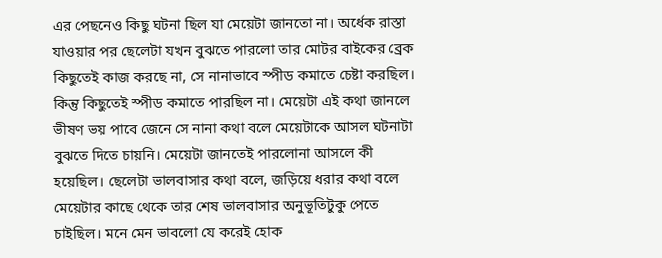এর পেছনেও কিছু ঘটনা ছিল যা মেয়েটা জানতো না। অর্ধেক রাস্তা যাওয়ার পর ছেলেটা যখন বুঝতে পারলো তার মোটর বাইকের ব্রেক কিছুতেই কাজ করছে না, সে নানাভাবে স্পীড কমাতে চেষ্টা করছিল। কিন্তু কিছুতেই স্পীড কমাতে পারছিল না। মেয়েটা এই কথা জানলে ভীষণ ভয় পাবে জেনে সে নানা কথা বলে মেয়েটাকে আসল ঘটনাটা বুঝতে দিতে চায়নি। মেয়েটা জানতেই পারলোনা আসলে কী হয়েছিল। ছেলেটা ভালবাসার কথা বলে, জড়িয়ে ধরার কথা বলে মেয়েটার কাছে থেকে তার শেষ ভালবাসার অনুভূতিটুকু পেতে চাইছিল। মনে মেন ভাবলো যে করেই হোক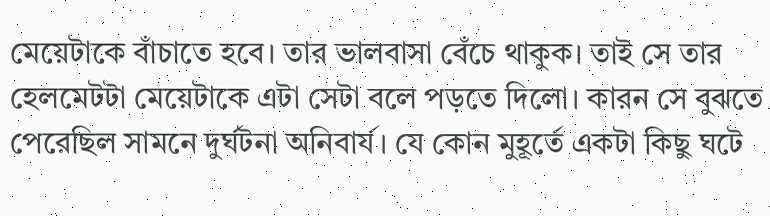মেয়েটাকে বাঁচাতে হবে। তার ভালবাসা বেঁচে থাকুক। তাই সে তার হেলমেটটা মেয়েটাকে এটা সেটা বলে পড়তে দিলো। কারন সে বুঝতে পেরেছিল সামনে দুর্ঘটনা অনিবার্য। যে কোন মুহূর্তে একটা কিছু ঘটে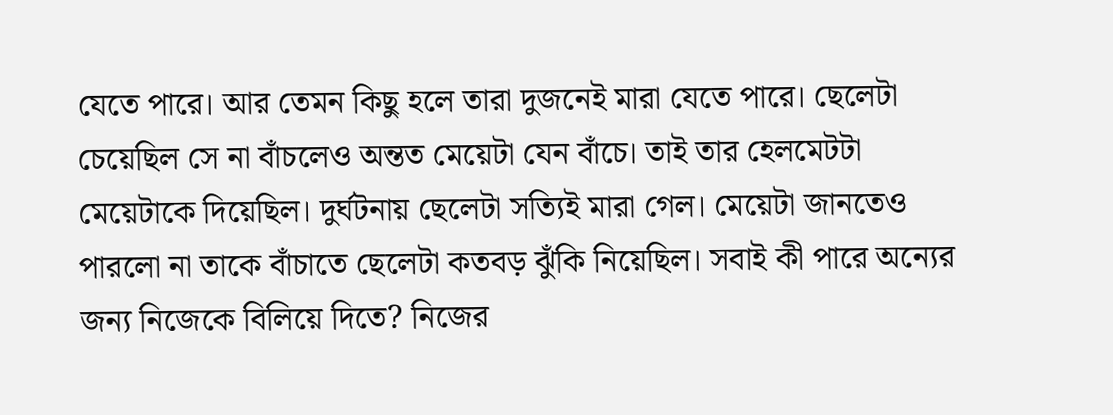যেতে পারে। আর তেমন কিছু হলে তারা দুজনেই মারা যেতে পারে। ছেলেটা চেয়েছিল সে না বাঁচলেও অন্তত মেয়েটা যেন বাঁচে। তাই তার হেলমেটটা মেয়েটাকে দিয়েছিল। দুর্ঘটনায় ছেলেটা সত্যিই মারা গেল। মেয়েটা জানতেও পারলো না তাকে বাঁচাতে ছেলেটা কতবড় ঝুঁকি নিয়েছিল। সবাই কী পারে অন্যের জন্য নিজেকে বিলিয়ে দিতে? নিজের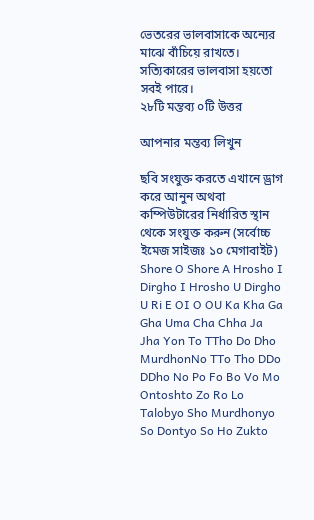ভেতরের ভালবাসাকে অন্যের মাঝে বাঁচিয়ে রাখতে। সত্যিকারের ভালবাসা হয়তো সবই পারে।
২৮টি মন্তব্য ০টি উত্তর

আপনার মন্তব্য লিখুন

ছবি সংযুক্ত করতে এখানে ড্রাগ করে আনুন অথবা কম্পিউটারের নির্ধারিত স্থান থেকে সংযুক্ত করুন (সর্বোচ্চ ইমেজ সাইজঃ ১০ মেগাবাইট)
Shore O Shore A Hrosho I Dirgho I Hrosho U Dirgho U Ri E OI O OU Ka Kha Ga Gha Uma Cha Chha Ja Jha Yon To TTho Do Dho MurdhonNo TTo Tho DDo DDho No Po Fo Bo Vo Mo Ontoshto Zo Ro Lo Talobyo Sho Murdhonyo So Dontyo So Ho Zukto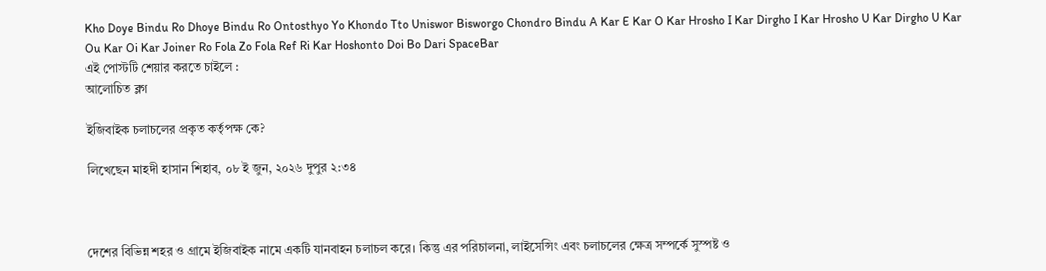Kho Doye Bindu Ro Dhoye Bindu Ro Ontosthyo Yo Khondo Tto Uniswor Bisworgo Chondro Bindu A Kar E Kar O Kar Hrosho I Kar Dirgho I Kar Hrosho U Kar Dirgho U Kar Ou Kar Oi Kar Joiner Ro Fola Zo Fola Ref Ri Kar Hoshonto Doi Bo Dari SpaceBar
এই পোস্টটি শেয়ার করতে চাইলে :
আলোচিত ব্লগ

ইজিবাইক চলাচলের প্রকৃত কর্তৃপক্ষ কে?

লিখেছেন মাহদী হাসান শিহাব, ০৮ ই জুন, ২০২৬ দুপুর ২:৩৪



দেশের বিভিন্ন শহর ও গ্রামে ইজিবাইক নামে একটি যানবাহন চলাচল করে। কিন্তু এর পরিচালনা, লাইসেন্সিং এবং চলাচলের ক্ষেত্র সম্পর্কে সুস্পষ্ট ও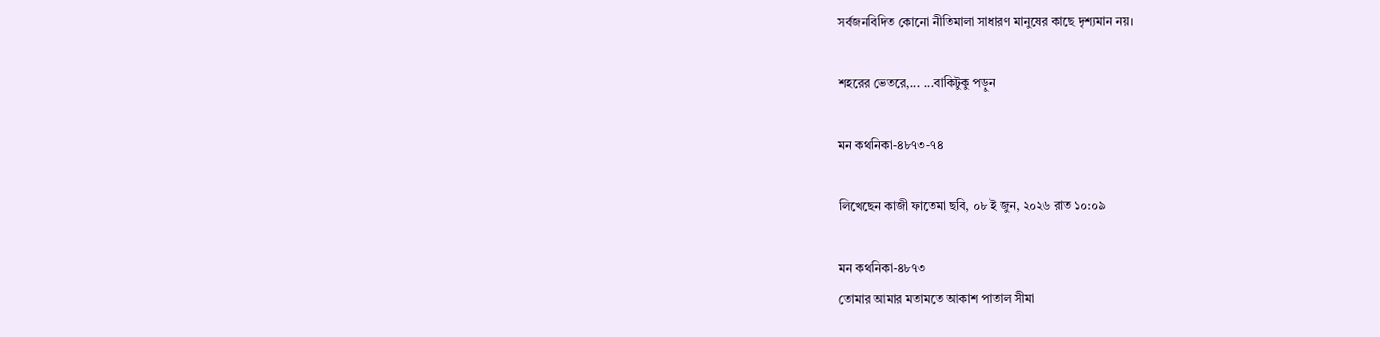সর্বজনবিদিত কোনো নীতিমালা সাধারণ মানুষের কাছে দৃশ্যমান নয়।

শহরের ভেতরে,... ...বাকিটুকু পড়ুন

মন কথনিকা-৪৮৭৩-৭৪

লিখেছেন কাজী ফাতেমা ছবি, ০৮ ই জুন, ২০২৬ রাত ১০:০৯

মন কথনিকা-৪৮৭৩
তোমার আমার মতামতে আকাশ পাতাল সীমা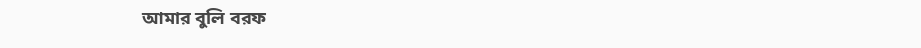আমার বুলি বরফ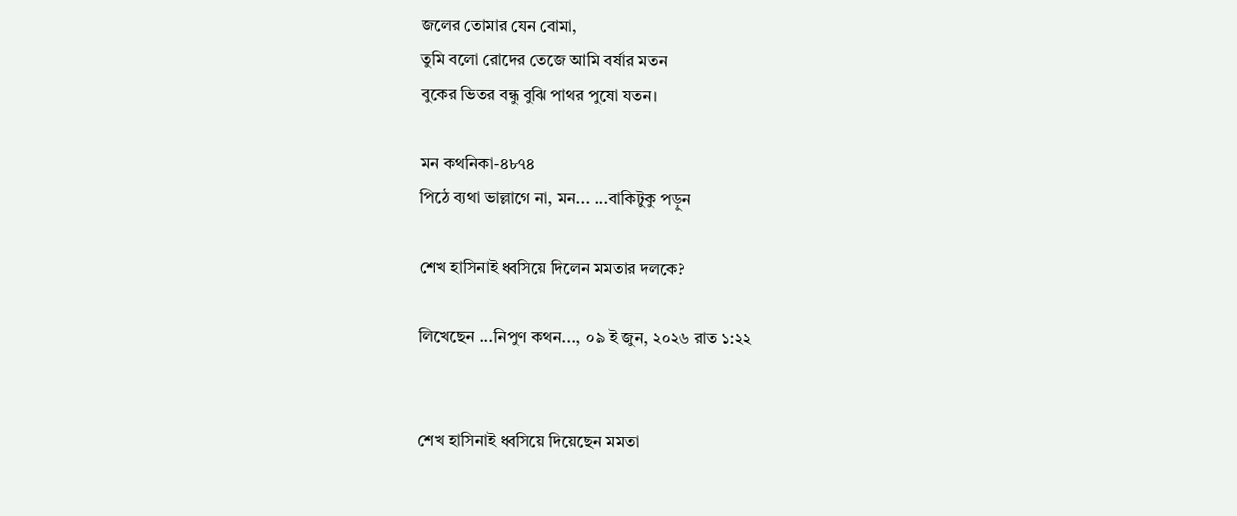জলের তোমার যেন বোমা,
তুমি বলো রোদের তেজে আমি বর্ষার মতন
বুকের ভিতর বন্ধু বুঝি পাথর পুষো যতন।

মন কথনিকা-৪৮৭৪
পিঠে ব্যথা ভাল্লাগে না, মন... ...বাকিটুকু পড়ুন

শেখ হাসিনাই ধ্বসিয়ে দিলেন মমতার দলকে?

লিখেছেন ...নিপুণ কথন..., ০৯ ই জুন, ২০২৬ রাত ১:২২


শেখ হাসিনাই ধ্বসিয়ে দিয়েছেন মমতা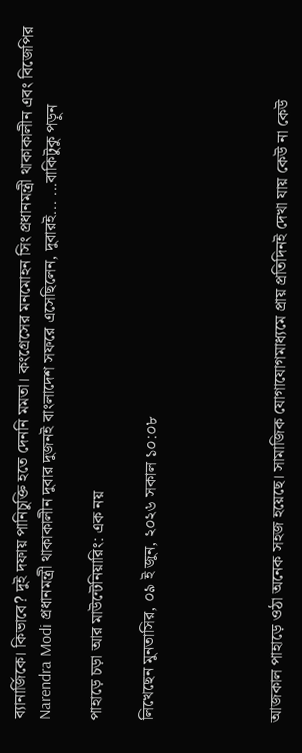ব্যানার্জিকে। কিভাবে? দুই দফায় পানিচুক্তি হতে দেননি মমতা। কংগ্রেসের মনমোহন সিং প্রধানমন্ত্রী থাকাকালীন এবং বিজেপির Narendra Modi প্রধানমন্ত্রী থাকাকালীন দুবার দুজনই বাংলাদেশ সফরে এসেছিলেন, দুবারই... ...বাকিটুকু পড়ুন

পাহাড়ে চড়া আর মাউন্টেনিয়ারিং: এক নয়

লিখেছেন মুনতাসির, ০৯ ই জুন, ২০২৬ সকাল ১০:০৮




আজকাল পাহাড়ে ওঠা অনেক সহজ হয়েছে। সামাজিক যোগাযোগমাধ্যমে প্রায় প্রতিদিনই দেখা যায় কেউ না কেউ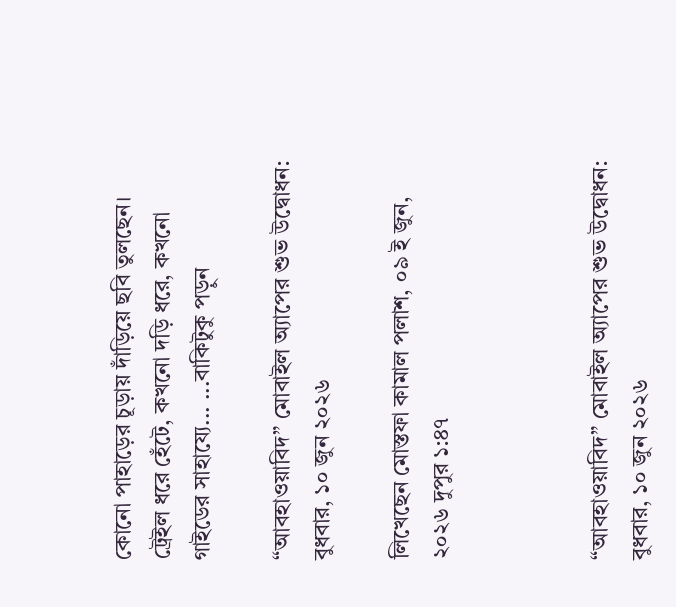কোনো পাহাড়ের চূড়ায় দাঁড়িয়ে ছবি তুলছেন। ট্রেইল ধরে হেঁটে, কখনো দড়ি ধরে, কখনো গাইডের সাহায্যে... ...বাকিটুকু পড়ুন

“আবহাওয়াবিদ” মোবাইল অ্যাপের শুভ উদ্বোধন: বুধবার, ১০ জুন ২০২৬

লিখেছেন মোস্তফা কামাল পলাশ, ০৯ ই জুন, ২০২৬ দুপুর ১:৪৭



“আবহাওয়াবিদ” মোবাইল অ্যাপের শুভ উদ্বোধন: বুধবার, ১০ জুন ২০২৬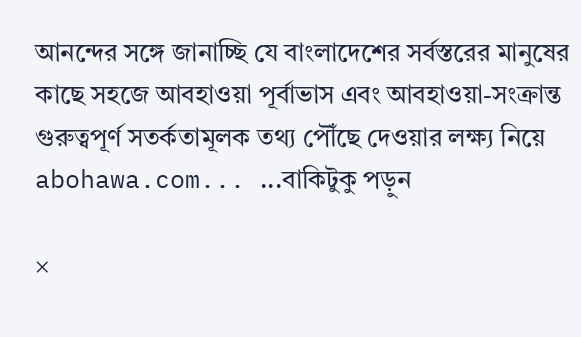আনন্দের সঙ্গে জানাচ্ছি যে বাংলাদেশের সর্বস্তরের মানুষের কাছে সহজে আবহাওয়া পূর্বাভাস এবং আবহাওয়া-সংক্রান্ত গুরুত্বপূর্ণ সতর্কতামূলক তথ্য পৌঁছে দেওয়ার লক্ষ্য নিয়ে abohawa.com... ...বাকিটুকু পড়ুন

×